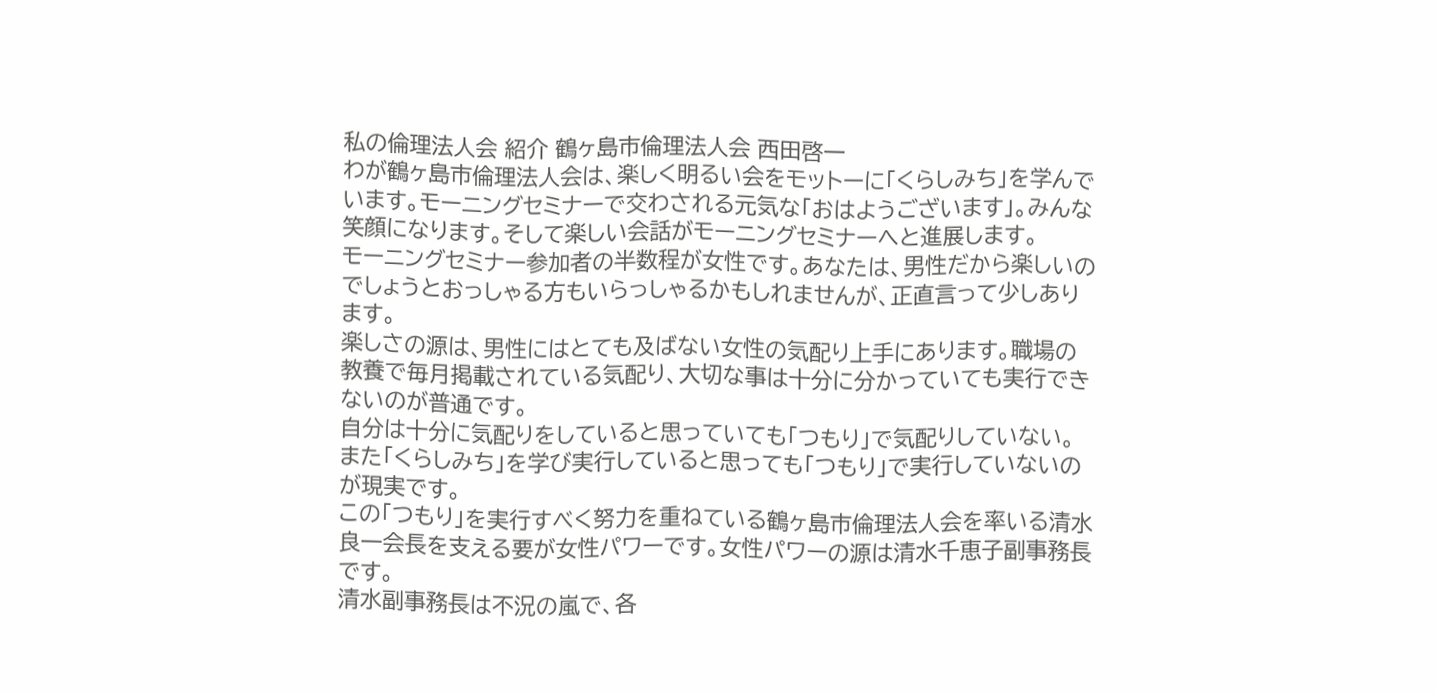私の倫理法人会 紹介 鶴ヶ島市倫理法人会 西田啓一
わが鶴ヶ島市倫理法人会は、楽しく明るい会をモットーに「くらしみち」を学んでいます。モーニングセミナーで交わされる元気な「おはようございます」。みんな笑顔になります。そして楽しい会話がモーニングセミナーへと進展します。
モーニングセミナー参加者の半数程が女性です。あなたは、男性だから楽しいのでしょうとおっしゃる方もいらっしゃるかもしれませんが、正直言って少しあります。
楽しさの源は、男性にはとても及ばない女性の気配り上手にあります。職場の教養で毎月掲載されている気配り、大切な事は十分に分かっていても実行できないのが普通です。
自分は十分に気配りをしていると思っていても「つもり」で気配りしていない。また「くらしみち」を学び実行していると思っても「つもり」で実行していないのが現実です。
この「つもり」を実行すべく努力を重ねている鶴ヶ島市倫理法人会を率いる清水良一会長を支える要が女性パワーです。女性パワーの源は清水千恵子副事務長です。
清水副事務長は不況の嵐で、各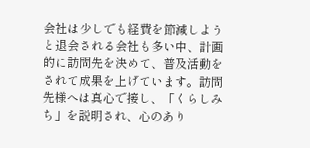会社は少しでも経費を節減しようと退会される会社も多い中、計画的に訪問先を決めて、普及活動をされて成果を上げています。訪問先様へは真心で接し、「くらしみち」を説明され、心のあり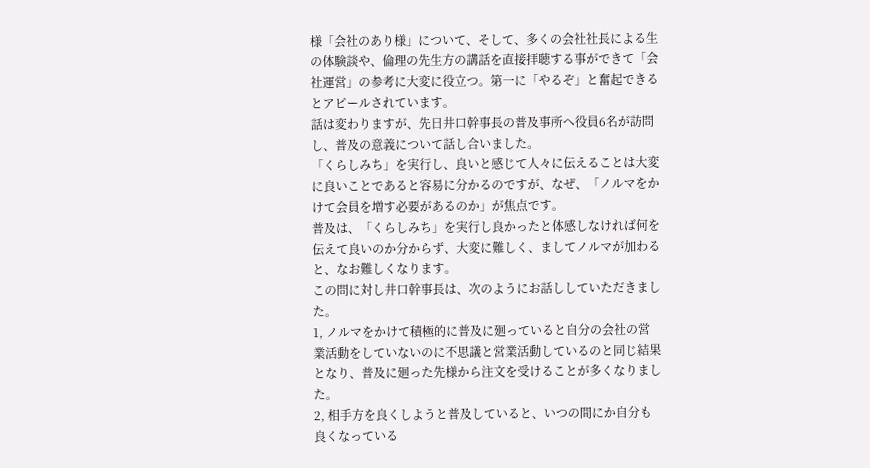様「会社のあり様」について、そして、多くの会社社長による生の体験談や、倫理の先生方の講話を直接拝聴する事ができて「会社運営」の参考に大変に役立つ。第一に「やるぞ」と奮起できるとアピールされています。
話は変わりますが、先日井口幹事長の普及事所へ役員6名が訪問し、普及の意義について話し合いました。
「くらしみち」を実行し、良いと感じて人々に伝えることは大変に良いことであると容易に分かるのですが、なぜ、「ノルマをかけて会員を増す必要があるのか」が焦点です。
普及は、「くらしみち」を実行し良かったと体感しなければ何を伝えて良いのか分からず、大変に難しく、ましてノルマが加わると、なお難しくなります。
この問に対し井口幹事長は、次のようにお話ししていただきました。
1, ノルマをかけて積極的に普及に廻っていると自分の会社の営業活動をしていないのに不思議と営業活動しているのと同じ結果となり、普及に廻った先様から注文を受けることが多くなりました。
2, 相手方を良くしようと普及していると、いつの間にか自分も良くなっている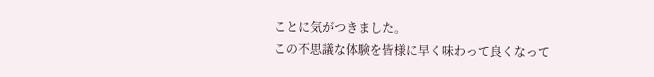ことに気がつきました。
この不思議な体験を皆様に早く味わって良くなって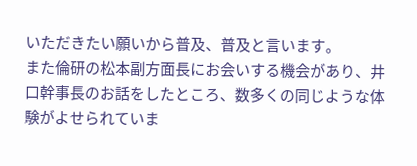いただきたい願いから普及、普及と言います。
また倫研の松本副方面長にお会いする機会があり、井口幹事長のお話をしたところ、数多くの同じような体験がよせられていま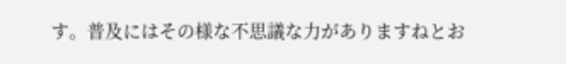す。普及にはその様な不思議な力がありますねとお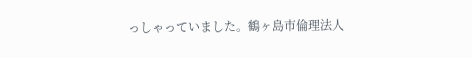っしゃっていました。鶴ヶ島市倫理法人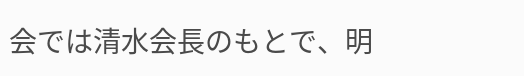会では清水会長のもとで、明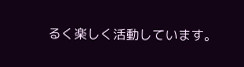るく楽しく活動しています。